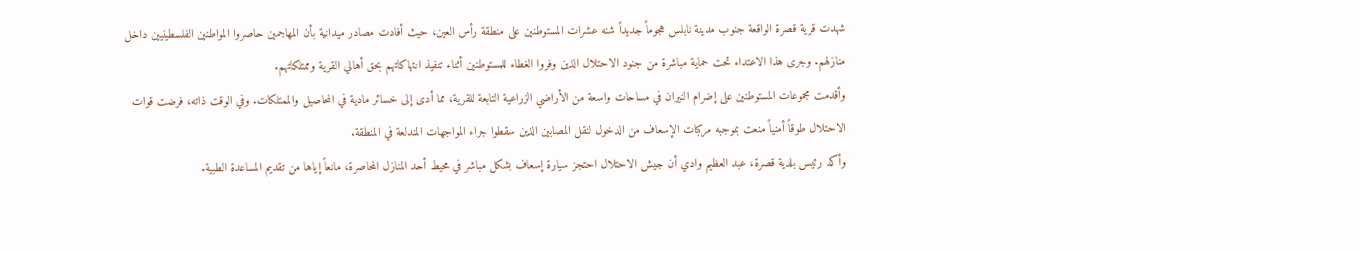شهدت قرية قصرة الواقعة جنوب مدينة نابلس هجوماً جديداً شنه عشرات المستوطنين على منطقة رأس العين، حيث أفادت مصادر ميدانية بأن المهاجمين حاصروا المواطنين الفلسطينيين داخل منازلهم. وجرى هذا الاعتداء تحت حماية مباشرة من جنود الاحتلال الذين وفروا الغطاء للمستوطنين أثناء تنفيذ انتهاكاتهم بحق أهالي القرية وممتلكاتهم.
وأقدمت مجموعات المستوطنين على إضرام النيران في مساحات واسعة من الأراضي الزراعية التابعة للقرية، مما أدى إلى خسائر مادية في المحاصيل والممتلكات. وفي الوقت ذاته، فرضت قوات الاحتلال طوقاً أمنياً منعت بموجبه مركبات الإسعاف من الدخول لنقل المصابين الذين سقطوا جراء المواجهات المندلعة في المنطقة.
وأكد رئيس بلدية قصرة، عبد العظيم وادي أن جيش الاحتلال احتجز سيارة إسعاف بشكل مباشر في محيط أحد المنازل المحاصرة، مانعاً إياها من تقديم المساعدة الطبية.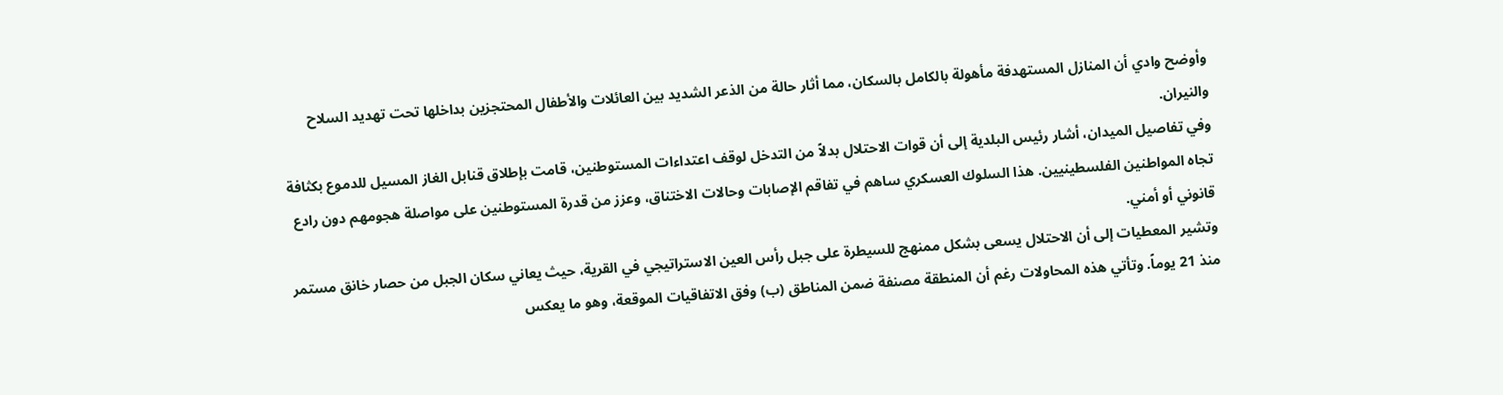وأوضح وادي أن المنازل المستهدفة مأهولة بالكامل بالسكان، مما أثار حالة من الذعر الشديد بين العائلات والأطفال المحتجزين بداخلها تحت تهديد السلاح والنيران.
وفي تفاصيل الميدان، أشار رئيس البلدية إلى أن قوات الاحتلال بدلاً من التدخل لوقف اعتداءات المستوطنين، قامت بإطلاق قنابل الغاز المسيل للدموع بكثافة تجاه المواطنين الفلسطينيين. هذا السلوك العسكري ساهم في تفاقم الإصابات وحالات الاختناق، وعزز من قدرة المستوطنين على مواصلة هجومهم دون رادع قانوني أو أمني.
وتشير المعطيات إلى أن الاحتلال يسعى بشكل ممنهج للسيطرة على جبل رأس العين الاستراتيجي في القرية، حيث يعاني سكان الجبل من حصار خانق مستمر منذ 21 يوماً. وتأتي هذه المحاولات رغم أن المنطقة مصنفة ضمن المناطق (ب) وفق الاتفاقيات الموقعة، وهو ما يعكس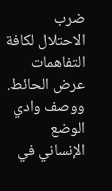ضرب الاحتلال لكافة التفاهمات عرض الحائط.
ووصف وادي الوضع الإنساني في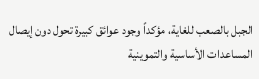الجبل بالصعب للغاية، مؤكداً وجود عوائق كبيرة تحول دون إيصال المساعدات الأساسية والتموينية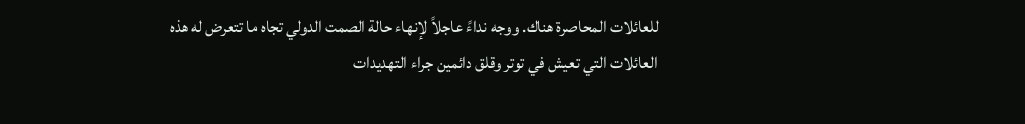للعائلات المحاصرة هناك. ووجه نداءً عاجلاً لإنهاء حالة الصمت الدولي تجاه ما تتعرض له هذه العائلات التي تعيش في توتر وقلق دائمين جراء التهديدات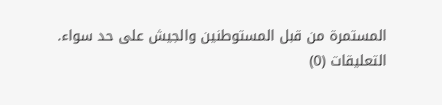المستمرة من قبل المستوطنين والجيش على حد سواء.
التعليقات (0)